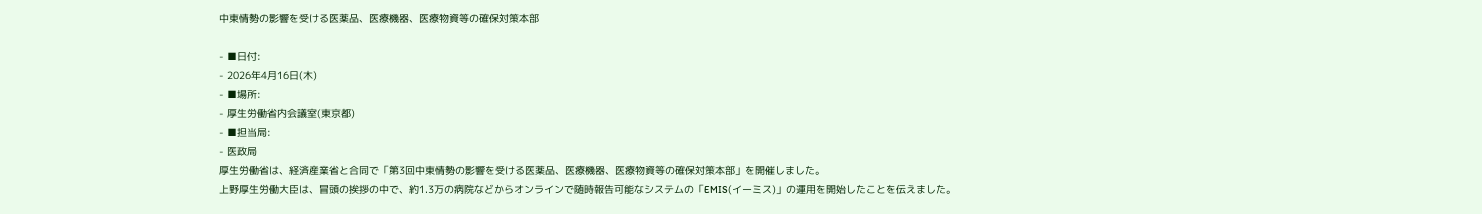中東情勢の影響を受ける医薬品、医療機器、医療物資等の確保対策本部

- ■日付:
- 2026年4月16日(木)
- ■場所:
- 厚生労働省内会議室(東京都)
- ■担当局:
- 医政局
厚生労働省は、経済産業省と合同で「第3回中東情勢の影響を受ける医薬品、医療機器、医療物資等の確保対策本部」を開催しました。
上野厚生労働大臣は、冒頭の挨拶の中で、約1.3万の病院などからオンラインで随時報告可能なシステムの「EMIS(イーミス)」の運用を開始したことを伝えました。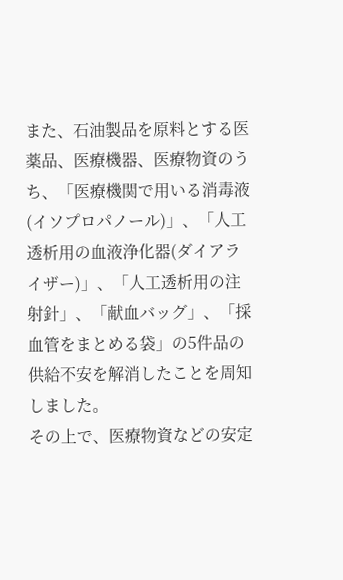また、石油製品を原料とする医薬品、医療機器、医療物資のうち、「医療機関で用いる消毒液(イソプロパノール)」、「人工透析用の血液浄化器(ダイアライザー)」、「人工透析用の注射針」、「献血バッグ」、「採血管をまとめる袋」の5件品の供給不安を解消したことを周知しました。
その上で、医療物資などの安定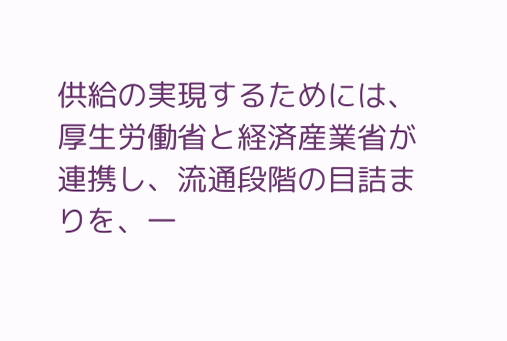供給の実現するためには、厚生労働省と経済産業省が連携し、流通段階の目詰まりを、一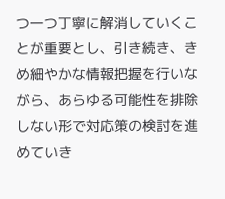つ一つ丁寧に解消していくことが重要とし、引き続き、きめ細やかな情報把握を行いながら、あらゆる可能性を排除しない形で対応策の検討を進めていき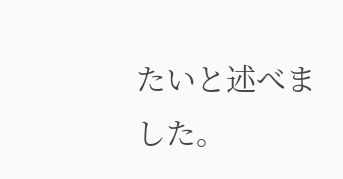たいと述べました。